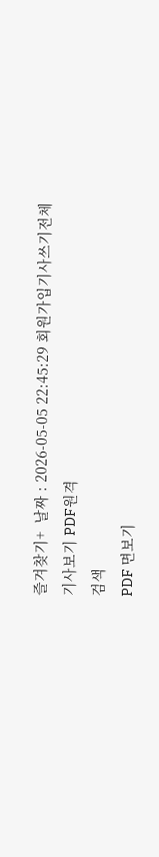즐겨찾기+  날짜 : 2026-05-05 22:45:29 회원가입기사쓰기전체기사보기 PDF원격
검색
PDF 면보기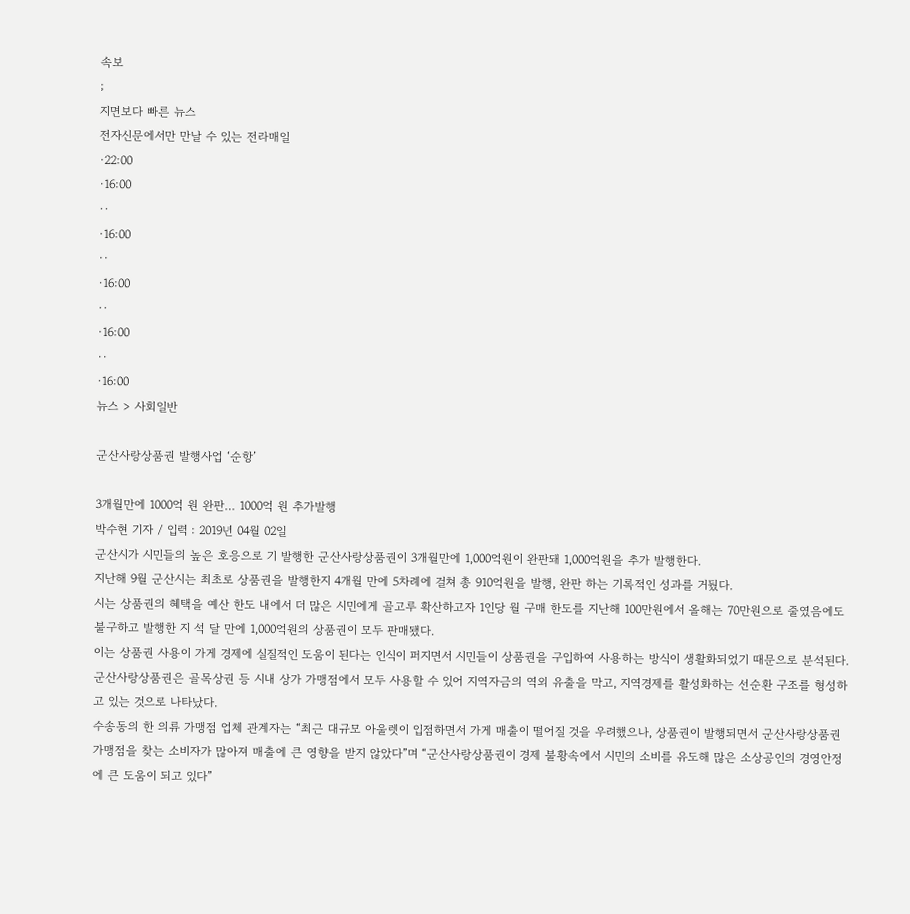속보
;
지면보다 빠른 뉴스
전자신문에서만 만날 수 있는 전라매일
·22:00
·16:00
··
·16:00
··
·16:00
··
·16:00
··
·16:00
뉴스 > 사회일반

군산사랑상품권 발행사업 ‘순항’

3개월만에 1000억 원 완판… 1000억 원 추가발행
박수현 기자 / 입력 : 2019년 04월 02일
군산시가 시민들의 높은 호응으로 기 발행한 군산사랑상품권이 3개월만에 1,000억원이 완판돼 1,000억원을 추가 발행한다.
지난해 9월 군산시는 최초로 상품권을 발행한지 4개월 만에 5차례에 걸쳐 총 910억원을 발행, 완판 하는 기록적인 성과를 거뒀다.
시는 상품권의 혜택을 예산 한도 내에서 더 많은 시민에게 골고루 확산하고자 1인당 월 구매 한도를 지난해 100만원에서 올해는 70만원으로 줄였음에도 불구하고 발행한 지 석 달 만에 1,000억원의 상품권이 모두 판매됐다.
이는 상품권 사용이 가게 경제에 실질적인 도움이 된다는 인식이 퍼지면서 시민들이 상품권을 구입하여 사용하는 방식이 생활화되었기 때문으로 분석된다.
군산사랑상품권은 골목상권 등 시내 상가 가맹점에서 모두 사용할 수 있어 지역자금의 역외 유출을 막고, 지역경제를 활성화하는 선순환 구조를 형성하고 있는 것으로 나타났다.
수송동의 한 의류 가맹점 업체 관계자는 “최근 대규모 아울렛이 입점하면서 가게 매출이 떨어질 것을 우려했으나, 상품권이 발행되면서 군산사랑상품권 가맹점을 찾는 소비자가 많아져 매출에 큰 영향을 받지 않았다”며 “군산사랑상품권이 경제 불황속에서 시민의 소비를 유도해 많은 소상공인의 경영안정에 큰 도움이 되고 있다”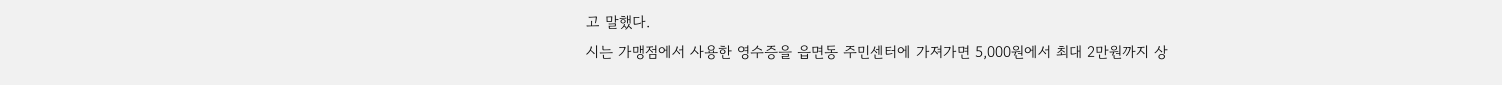고 말했다.
시는 가맹점에서 사용한 영수증을 읍면동 주민센터에 가져가면 5,000원에서 최대 2만원까지 상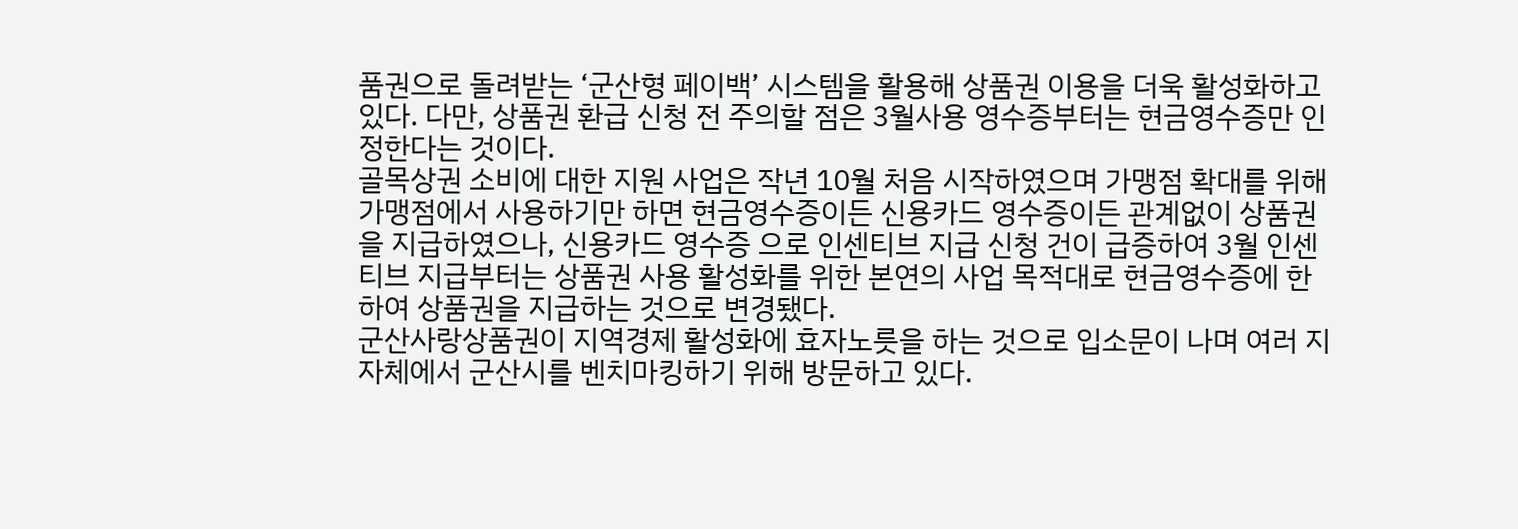품권으로 돌려받는 ‘군산형 페이백’ 시스템을 활용해 상품권 이용을 더욱 활성화하고 있다. 다만, 상품권 환급 신청 전 주의할 점은 3월사용 영수증부터는 현금영수증만 인정한다는 것이다.
골목상권 소비에 대한 지원 사업은 작년 10월 처음 시작하였으며 가맹점 확대를 위해 가맹점에서 사용하기만 하면 현금영수증이든 신용카드 영수증이든 관계없이 상품권을 지급하였으나, 신용카드 영수증 으로 인센티브 지급 신청 건이 급증하여 3월 인센티브 지급부터는 상품권 사용 활성화를 위한 본연의 사업 목적대로 현금영수증에 한하여 상품권을 지급하는 것으로 변경됐다.
군산사랑상품권이 지역경제 활성화에 효자노릇을 하는 것으로 입소문이 나며 여러 지자체에서 군산시를 벤치마킹하기 위해 방문하고 있다.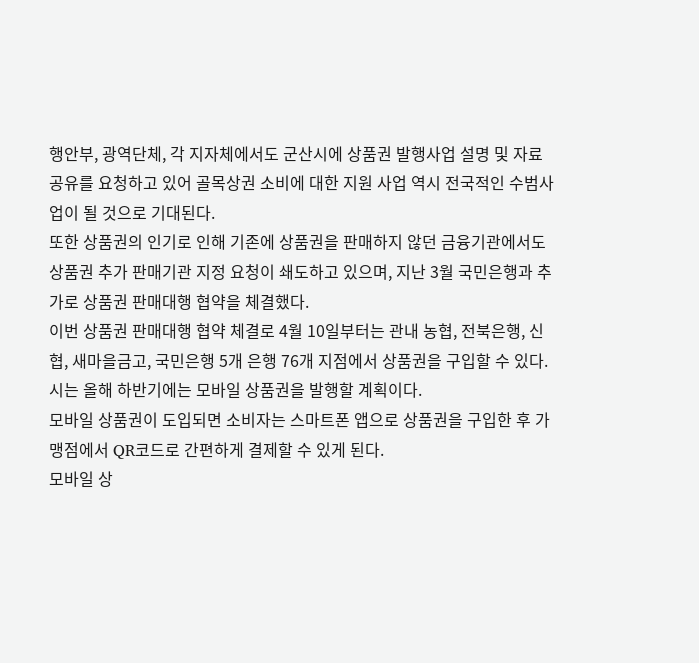행안부, 광역단체, 각 지자체에서도 군산시에 상품권 발행사업 설명 및 자료 공유를 요청하고 있어 골목상권 소비에 대한 지원 사업 역시 전국적인 수범사업이 될 것으로 기대된다.
또한 상품권의 인기로 인해 기존에 상품권을 판매하지 않던 금융기관에서도 상품권 추가 판매기관 지정 요청이 쇄도하고 있으며, 지난 3월 국민은행과 추가로 상품권 판매대행 협약을 체결했다.
이번 상품권 판매대행 협약 체결로 4월 10일부터는 관내 농협, 전북은행, 신협, 새마을금고, 국민은행 5개 은행 76개 지점에서 상품권을 구입할 수 있다.
시는 올해 하반기에는 모바일 상품권을 발행할 계획이다.
모바일 상품권이 도입되면 소비자는 스마트폰 앱으로 상품권을 구입한 후 가맹점에서 QR코드로 간편하게 결제할 수 있게 된다.
모바일 상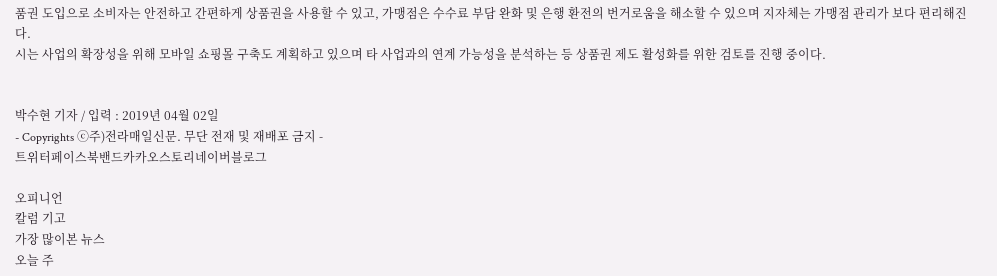품권 도입으로 소비자는 안전하고 간편하게 상품권을 사용할 수 있고, 가맹점은 수수료 부담 완화 및 은행 환전의 번거로움을 해소할 수 있으며 지자체는 가맹점 관리가 보다 편리해진다.
시는 사업의 확장성을 위해 모바일 쇼핑몰 구축도 계획하고 있으며 타 사업과의 연계 가능성을 분석하는 등 상품권 제도 활성화를 위한 검토를 진행 중이다.


박수현 기자 / 입력 : 2019년 04월 02일
- Copyrights ⓒ주)전라매일신문. 무단 전재 및 재배포 금지 -
트위터페이스북밴드카카오스토리네이버블로그

오피니언
칼럼 기고
가장 많이본 뉴스
오늘 주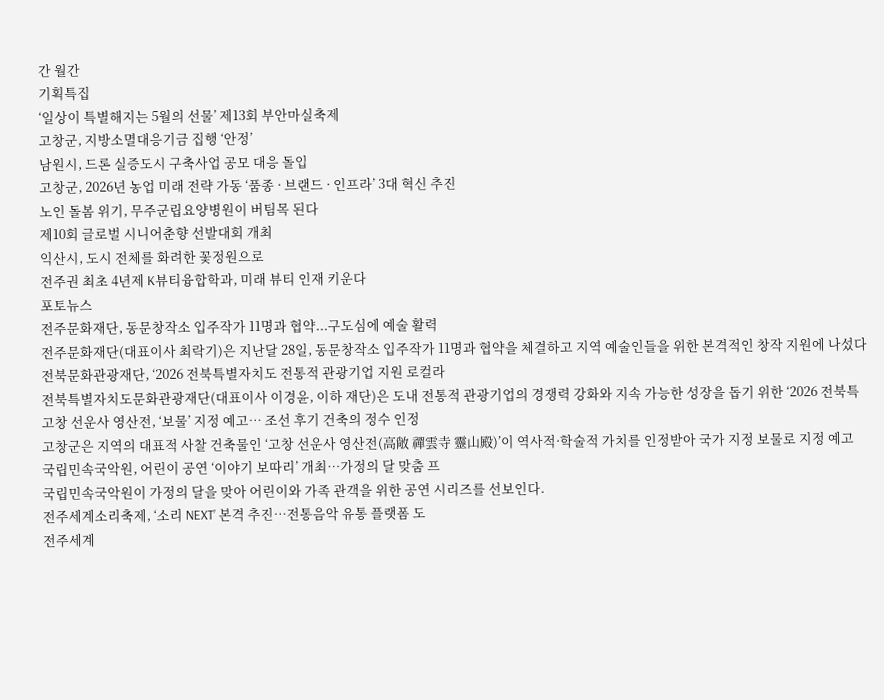간 월간
기획특집
‘일상이 특별해지는 5월의 선물’ 제13회 부안마실축제
고창군, 지방소멸대응기금 집행 ‘안정’
남원시, 드론 실증도시 구축사업 공모 대응 돌입
고창군, 2026년 농업 미래 전략 가동 ‘품종 · 브랜드 · 인프라’ 3대 혁신 추진
노인 돌봄 위기, 무주군립요양병원이 버팀목 된다
제10회 글로벌 시니어춘향 선발대회 개최
익산시, 도시 전체를 화려한 꽃정원으로
전주권 최초 4년제 K뷰티융합학과, 미래 뷰티 인재 키운다
포토뉴스
전주문화재단, 동문창작소 입주작가 11명과 협약...구도심에 예술 활력
전주문화재단(대표이사 최락기)은 지난달 28일, 동문창작소 입주작가 11명과 협약을 체결하고 지역 예술인들을 위한 본격적인 창작 지원에 나섰다
전북문화관광재단, ‘2026 전북특별자치도 전통적 관광기업 지원 로컬라
전북특별자치도문화관광재단(대표이사 이경윤, 이하 재단)은 도내 전통적 관광기업의 경쟁력 강화와 지속 가능한 성장을 돕기 위한 ‘2026 전북특
고창 선운사 영산전, ‘보물’ 지정 예고… 조선 후기 건축의 정수 인정
고창군은 지역의 대표적 사찰 건축물인 ‘고창 선운사 영산전(高敞 禪雲寺 靈山殿)’이 역사적·학술적 가치를 인정받아 국가 지정 보물로 지정 예고
국립민속국악원, 어린이 공연 ‘이야기 보따리’ 개최…가정의 달 맞춤 프
국립민속국악원이 가정의 달을 맞아 어린이와 가족 관객을 위한 공연 시리즈를 선보인다.
전주세계소리축제, ‘소리 NEXT’ 본격 추진…전통음악 유통 플랫폼 도
전주세계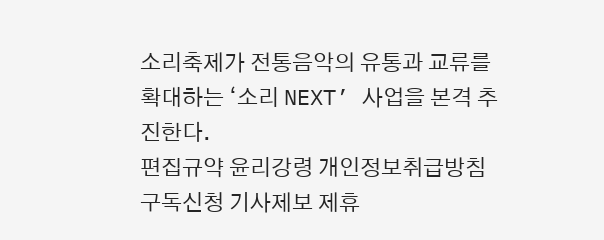소리축제가 전통음악의 유통과 교류를 확대하는 ‘소리 NEXT’ 사업을 본격 추진한다.
편집규약 윤리강령 개인정보취급방침 구독신청 기사제보 제휴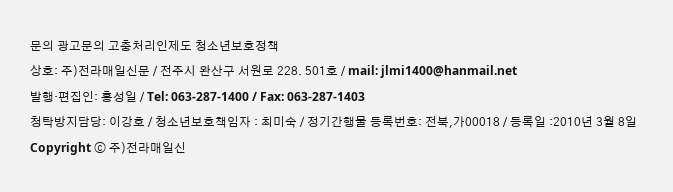문의 광고문의 고충처리인제도 청소년보호정책
상호: 주)전라매일신문 / 전주시 완산구 서원로 228. 501호 / mail: jlmi1400@hanmail.net
발행·편집인: 홍성일 / Tel: 063-287-1400 / Fax: 063-287-1403
청탁방지담당: 이강호 / 청소년보호책임자 : 최미숙 / 정기간행물 등록번호: 전북,가00018 / 등록일 :2010년 3월 8일
Copyright ⓒ 주)전라매일신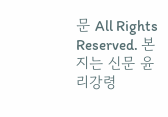문 All Rights Reserved. 본지는 신문 윤리강령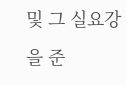및 그 실요강을 준